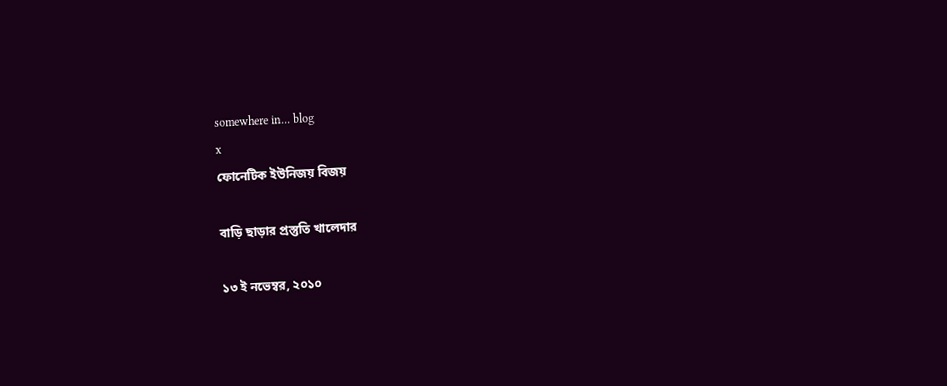somewhere in... blog
x
ফোনেটিক ইউনিজয় বিজয়

বাড়ি ছাড়ার প্রস্তুতি খালেদার

১৩ ই নভেম্বর, ২০১০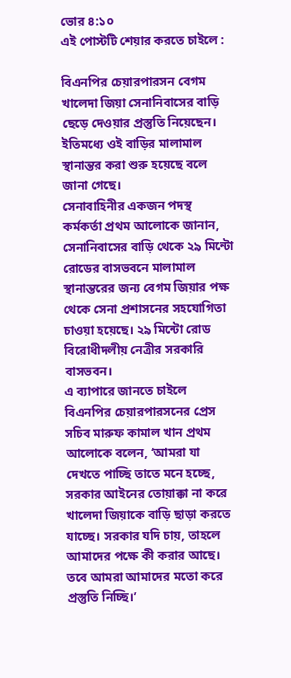ভোর ৪:১০
এই পোস্টটি শেয়ার করতে চাইলে :

বিএনপির চেয়ারপারসন বেগম খালেদা জিয়া সেনানিবাসের বাড়ি ছেড়ে দেওয়ার প্রস্তুতি নিয়েছেন। ইতিমধ্যে ওই বাড়ির মালামাল স্থানান্তর করা শুরু হয়েছে বলে জানা গেছে।
সেনাবাহিনীর একজন পদস্থ কর্মকর্তা প্রথম আলোকে জানান, সেনানিবাসের বাড়ি থেকে ২৯ মিন্টো রোডের বাসভবনে মালামাল স্থানান্তরের জন্য বেগম জিয়ার পক্ষ থেকে সেনা প্রশাসনের সহযোগিতা চাওয়া হয়েছে। ২৯ মিন্টো রোড বিরোধীদলীয় নেত্রীর সরকারি বাসভবন।
এ ব্যাপারে জানতে চাইলে বিএনপির চেয়ারপারসনের প্রেস সচিব মারুফ কামাল খান প্রথম আলোকে বলেন, ‘আমরা যা দেখতে পাচ্ছি তাতে মনে হচ্ছে, সরকার আইনের তোয়াক্কা না করে খালেদা জিয়াকে বাড়ি ছাড়া করতে যাচ্ছে। সরকার যদি চায়, তাহলে আমাদের পক্ষে কী করার আছে। তবে আমরা আমাদের মতো করে প্রস্তুতি নিচ্ছি।’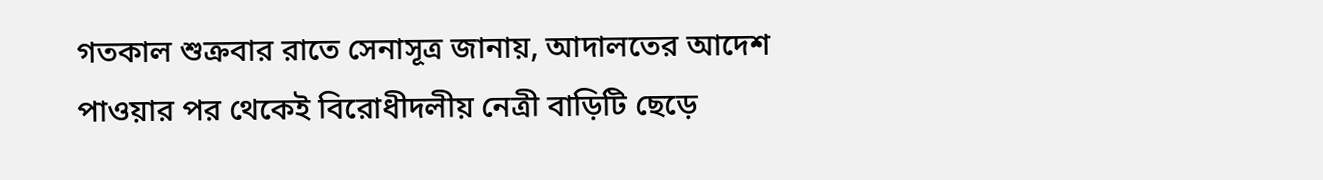গতকাল শুক্রবার রাতে সেনাসূত্র জানায়, আদালতের আদেশ পাওয়ার পর থেকেই বিরোধীদলীয় নেত্রী বাড়িটি ছেড়ে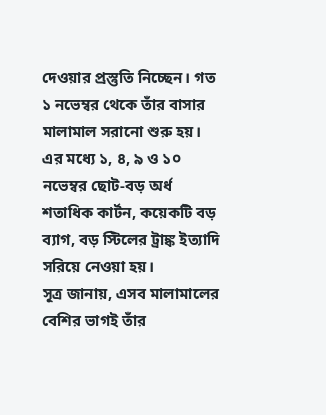দেওয়ার প্রস্তুতি নিচ্ছেন। গত ১ নভেম্বর থেকে তাঁর বাসার মালামাল সরানো শুরু হয়। এর মধ্যে ১, ৪, ৯ ও ১০ নভেম্বর ছোট-বড় অর্ধ শতাধিক কার্টন, কয়েকটি বড় ব্যাগ, বড় স্টিলের ট্রাঙ্ক ইত্যাদি সরিয়ে নেওয়া হয়।
সূত্র জানায়, এসব মালামালের বেশির ভাগই তাঁর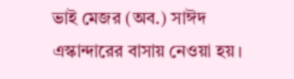ভাই মেজর (অব.) সাঈদ এস্কান্দারের বাসায় নেওয়া হয়।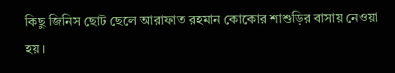কিছু জিনিস ছোট ছেলে আরাফাত রহমান কোকোর শাশুড়ির বাসায় নেওয়া হয়।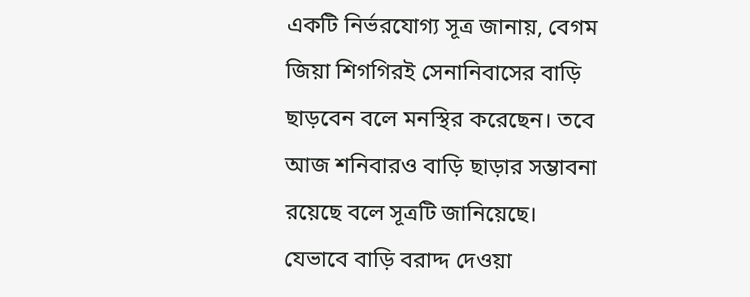একটি নির্ভরযোগ্য সূত্র জানায়, বেগম জিয়া শিগগিরই সেনানিবাসের বাড়ি ছাড়বেন বলে মনস্থির করেছেন। তবে আজ শনিবারও বাড়ি ছাড়ার সম্ভাবনা রয়েছে বলে সূত্রটি জানিয়েছে।
যেভাবে বাড়ি বরাদ্দ দেওয়া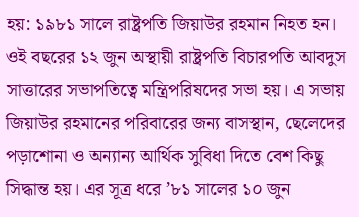হয়: ১৯৮১ সালে রাষ্ট্রপতি জিয়াউর রহমান নিহত হন। ওই বছরের ১২ জুন অস্থায়ী রাষ্ট্রপতি বিচারপতি আবদুস সাত্তারের সভাপতিত্বে মন্ত্রিপরিষদের সভা হয়। এ সভায় জিয়াউর রহমানের পরিবারের জন্য বাসস্থান, ছেলেদের পড়াশোনা ও অন্যান্য আর্থিক সুবিধা দিতে বেশ কিছু সিদ্ধান্ত হয়। এর সূত্র ধরে ’৮১ সালের ১০ জুন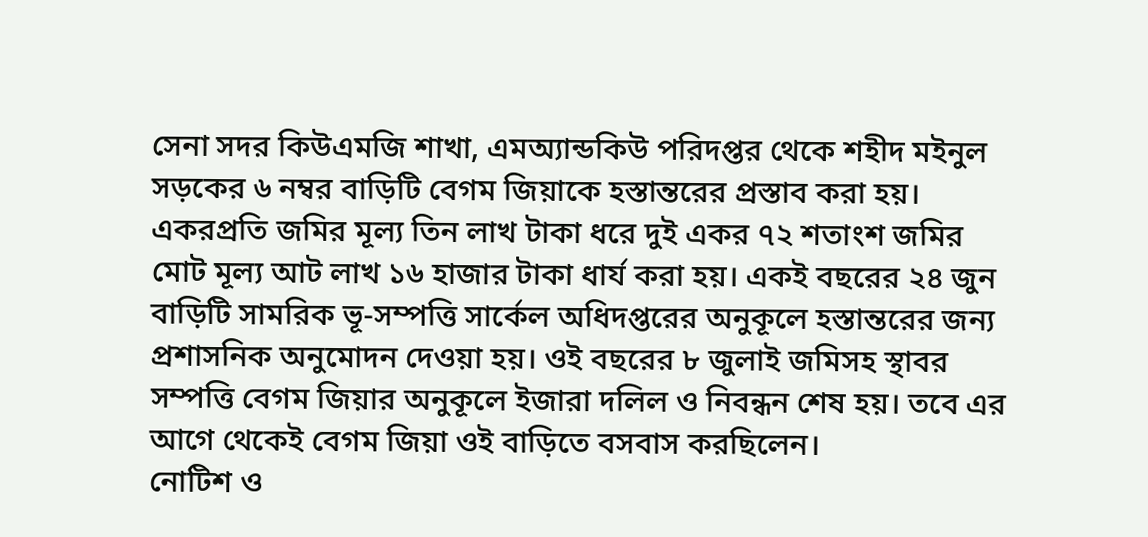সেনা সদর কিউএমজি শাখা, এমঅ্যান্ডকিউ পরিদপ্তর থেকে শহীদ মইনুল সড়কের ৬ নম্বর বাড়িটি বেগম জিয়াকে হস্তান্তরের প্রস্তাব করা হয়। একরপ্রতি জমির মূল্য তিন লাখ টাকা ধরে দুই একর ৭২ শতাংশ জমির মোট মূল্য আট লাখ ১৬ হাজার টাকা ধার্য করা হয়। একই বছরের ২৪ জুন বাড়িটি সামরিক ভূ-সম্পত্তি সার্কেল অধিদপ্তরের অনুকূলে হস্তান্তরের জন্য প্রশাসনিক অনুমোদন দেওয়া হয়। ওই বছরের ৮ জুলাই জমিসহ স্থাবর সম্পত্তি বেগম জিয়ার অনুকূলে ইজারা দলিল ও নিবন্ধন শেষ হয়। তবে এর আগে থেকেই বেগম জিয়া ওই বাড়িতে বসবাস করছিলেন।
নোটিশ ও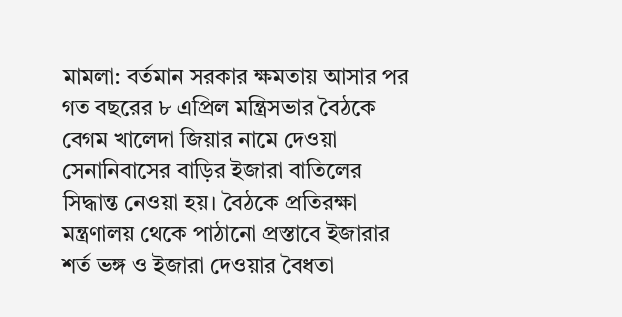মামলা: বর্তমান সরকার ক্ষমতায় আসার পর গত বছরের ৮ এপ্রিল মন্ত্রিসভার বৈঠকে বেগম খালেদা জিয়ার নামে দেওয়া সেনানিবাসের বাড়ির ইজারা বাতিলের সিদ্ধান্ত নেওয়া হয়। বৈঠকে প্রতিরক্ষা মন্ত্রণালয় থেকে পাঠানো প্রস্তাবে ইজারার শর্ত ভঙ্গ ও ইজারা দেওয়ার বৈধতা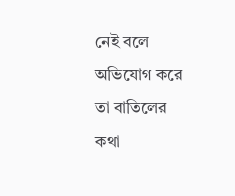নেই বলে অভিযোগ করে তা বাতিলের কথা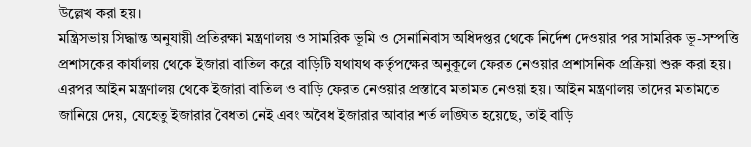উল্লেখ করা হয়।
মন্ত্রিসভায় সিদ্ধান্ত অনুযায়ী প্রতিরক্ষা মন্ত্রণালয় ও সামরিক ভূমি ও সেনানিবাস অধিদপ্তর থেকে নির্দেশ দেওয়ার পর সামরিক ভূ-সম্পত্তি প্রশাসকের কার্যালয় থেকে ইজারা বাতিল করে বাড়িটি যথাযথ কর্তৃপক্ষের অনুকূলে ফেরত নেওয়ার প্রশাসনিক প্রক্রিয়া শুরু করা হয়। এরপর আইন মন্ত্রণালয় থেকে ইজারা বাতিল ও বাড়ি ফেরত নেওয়ার প্রস্তাবে মতামত নেওয়া হয়। আইন মন্ত্রণালয় তাদের মতামতে জানিয়ে দেয়, যেহেতু ইজারার বৈধতা নেই এবং অবৈধ ইজারার আবার শর্ত লঙ্ঘিত হয়েছে, তাই বাড়ি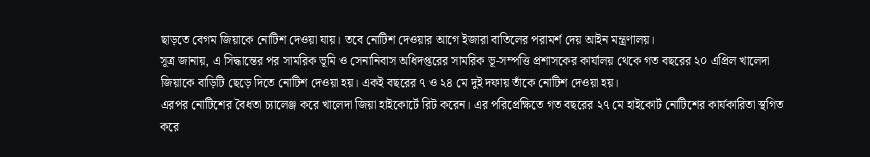ছাড়তে বেগম জিয়াকে নোটিশ দেওয়া যায়। তবে নোটিশ দেওয়ার আগে ইজারা বাতিলের পরামর্শ দেয় আইন মন্ত্রণালয়।
সূত্র জানায়, এ সিদ্ধান্তের পর সামরিক ভূমি ও সেনানিবাস অধিদপ্তরের সামরিক ভূ-সম্পত্তি প্রশাসকের কার্যালয় থেকে গত বছরের ২০ এপ্রিল খালেদা জিয়াকে বাড়িটি ছেড়ে দিতে নোটিশ দেওয়া হয়। একই বছরের ৭ ও ২৪ মে দুই দফায় তাঁকে নোটিশ দেওয়া হয়।
এরপর নোটিশের বৈধতা চ্যালেঞ্জ করে খালেদা জিয়া হাইকোর্টে রিট করেন। এর পরিপ্রেক্ষিতে গত বছরের ২৭ মে হাইকোর্ট নোটিশের কার্যকারিতা স্থগিত করে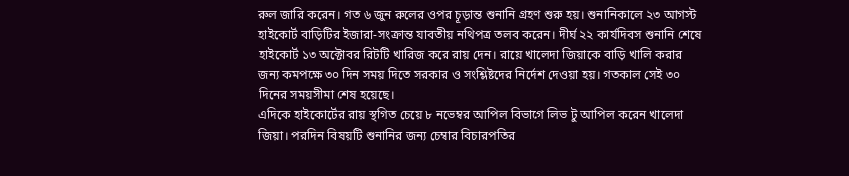রুল জারি করেন। গত ৬ জুন রুলের ওপর চূড়ান্ত শুনানি গ্রহণ শুরু হয়। শুনানিকালে ২৩ আগস্ট হাইকোর্ট বাড়িটির ইজারা-সংক্রান্ত যাবতীয় নথিপত্র তলব করেন। দীর্ঘ ২২ কার্যদিবস শুনানি শেষে হাইকোর্ট ১৩ অক্টোবর রিটটি খারিজ করে রায় দেন। রায়ে খালেদা জিয়াকে বাড়ি খালি করার জন্য কমপক্ষে ৩০ দিন সময় দিতে সরকার ও সংশ্লিষ্টদের নির্দেশ দেওয়া হয়। গতকাল সেই ৩০ দিনের সময়সীমা শেষ হয়েছে।
এদিকে হাইকোর্টের রায় স্থগিত চেয়ে ৮ নভেম্বর আপিল বিভাগে লিভ টু আপিল করেন খালেদা জিয়া। পরদিন বিষয়টি শুনানির জন্য চেম্বার বিচারপতির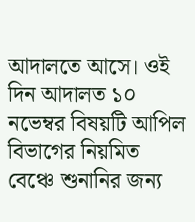আদালতে আসে। ওই দিন আদালত ১০ নভেম্বর বিষয়টি আপিল বিভাগের নিয়মিত বেঞ্চে শুনানির জন্য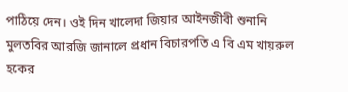পাঠিয়ে দেন। ওই দিন খালেদা জিয়ার আইনজীবী শুনানি মুলতবির আরজি জানালে প্রধান বিচারপতি এ বি এম খায়রুল হকের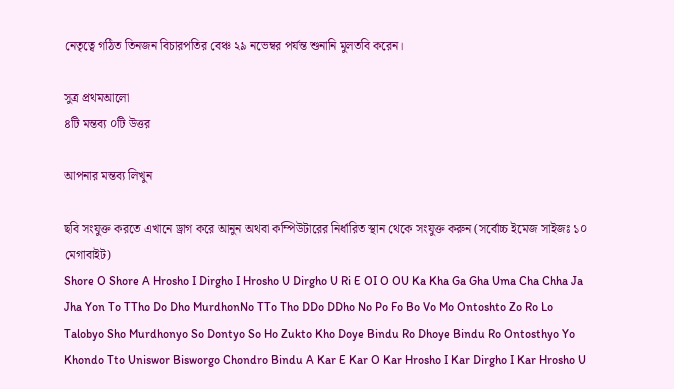নেতৃত্বে গঠিত তিনজন বিচারপতির বেঞ্চ ২৯ নভেম্বর পর্যন্ত শুনানি মুলতবি করেন।

সুত্র প্রথমআলো
৪টি মন্তব্য ০টি উত্তর

আপনার মন্তব্য লিখুন

ছবি সংযুক্ত করতে এখানে ড্রাগ করে আনুন অথবা কম্পিউটারের নির্ধারিত স্থান থেকে সংযুক্ত করুন (সর্বোচ্চ ইমেজ সাইজঃ ১০ মেগাবাইট)
Shore O Shore A Hrosho I Dirgho I Hrosho U Dirgho U Ri E OI O OU Ka Kha Ga Gha Uma Cha Chha Ja Jha Yon To TTho Do Dho MurdhonNo TTo Tho DDo DDho No Po Fo Bo Vo Mo Ontoshto Zo Ro Lo Talobyo Sho Murdhonyo So Dontyo So Ho Zukto Kho Doye Bindu Ro Dhoye Bindu Ro Ontosthyo Yo Khondo Tto Uniswor Bisworgo Chondro Bindu A Kar E Kar O Kar Hrosho I Kar Dirgho I Kar Hrosho U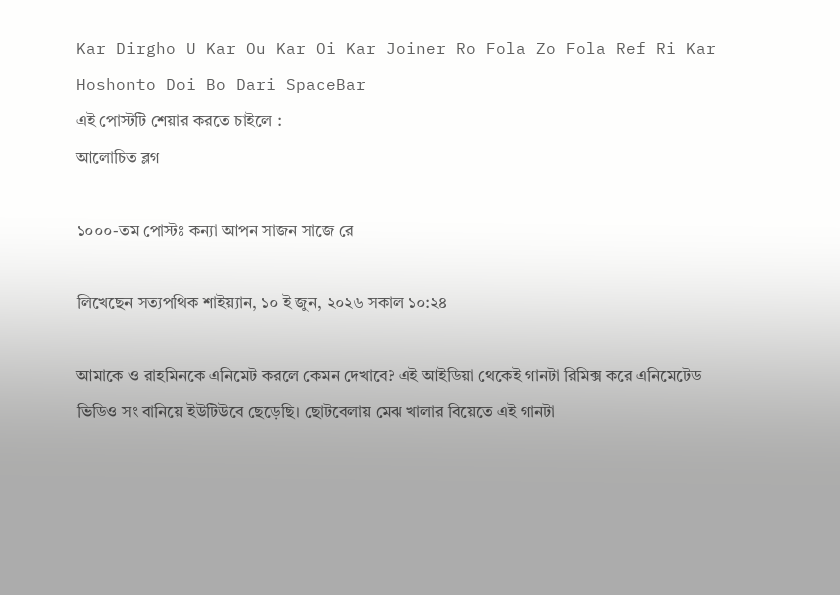Kar Dirgho U Kar Ou Kar Oi Kar Joiner Ro Fola Zo Fola Ref Ri Kar Hoshonto Doi Bo Dari SpaceBar
এই পোস্টটি শেয়ার করতে চাইলে :
আলোচিত ব্লগ

১০০০-তম পোস্টঃ কন্যা আপন সাজন সাজে রে

লিখেছেন সত্যপথিক শাইয়্যান, ১০ ই জুন, ২০২৬ সকাল ১০:২৪

আমাকে ও রাহমিনকে এনিমেট করলে কেমন দেখাবে? এই আইডিয়া থেকেই গানটা রিমিক্স করে এনিমেটেড ভিডিও সং বানিয়ে ইউটিউবে ছেড়েছি। ছোটবেলায় মেঝ খালার বিয়েতে এই গানটা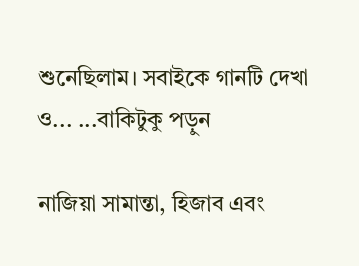শুনেছিলাম। সবাইকে গানটি দেখা ও... ...বাকিটুকু পড়ুন

নাজিয়া সামান্তা, হিজাব এবং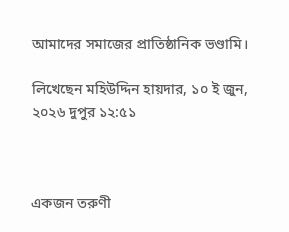আমাদের সমাজের প্রাতিষ্ঠানিক ভণ্ডামি।

লিখেছেন মহিউদ্দিন হায়দার, ১০ ই জুন, ২০২৬ দুপুর ১২:৫১



একজন তরুণী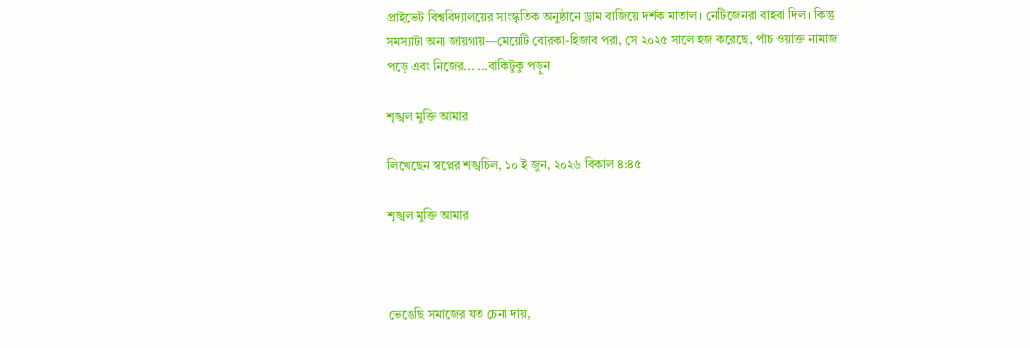প্রাইভেট বিশ্ববিদ্যালয়ের সাংস্কৃতিক অনুষ্ঠানে ড্রাম বাজিয়ে দর্শক মাতাল। নেটিজেনরা বাহবা দিল। কিন্তু সমস্যাটা অন্য জায়গায়—মেয়েটি বোরকা-হিজাব পরা, সে ২০২৫ সালে হজ করেছে, পাঁচ ওয়াক্ত নামাজ পড়ে এবং নিজের... ...বাকিটুকু পড়ুন

শৃঙ্খল মুক্তি আমার

লিখেছেন স্বপ্নের শঙ্খচিল, ১০ ই জুন, ২০২৬ বিকাল ৪:৪৫

শৃঙ্খল মুক্তি আমার



ভেঙেছি সমাজের যত চেনা দায়,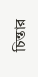চিন্তার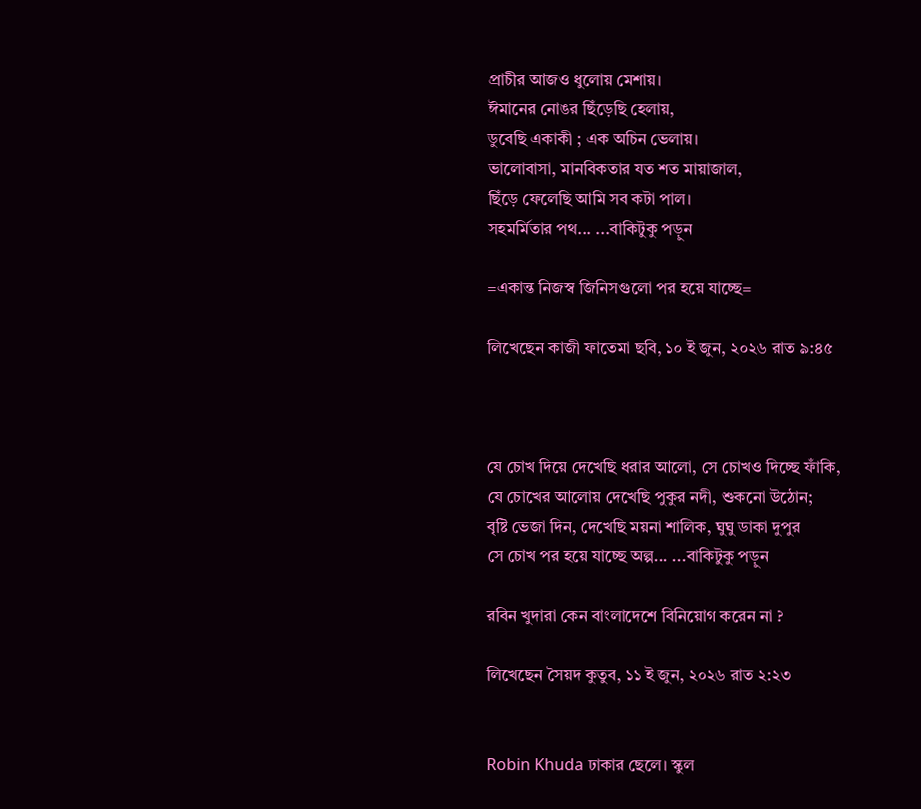প্রাচীর আজও ধুলোয় মেশায়।
ঈমানের নোঙর ছিঁড়েছি হেলায়,
ডুবেছি একাকী ; এক অচিন ভেলায়।
ভালোবাসা, মানবিকতার যত শত মায়াজাল,
ছিঁড়ে ফেলেছি আমি সব কটা পাল।
সহমর্মিতার পথ... ...বাকিটুকু পড়ুন

=একান্ত নিজস্ব জিনিসগুলো পর হয়ে যাচ্ছে=

লিখেছেন কাজী ফাতেমা ছবি, ১০ ই জুন, ২০২৬ রাত ৯:৪৫



যে চোখ দিয়ে দেখেছি ধরার আলো, সে চোখও দিচ্ছে ফাঁকি,
যে চোখের আলোয় দেখেছি পুকুর নদী, শুকনো উঠোন;
বৃষ্টি ভেজা দিন, দেখেছি ময়না শালিক, ঘুঘু ডাকা দুপুর
সে চোখ পর হয়ে যাচ্ছে অল্প... ...বাকিটুকু পড়ুন

রবিন খুদারা কেন বাংলাদেশে বিনিয়োগ করেন না ?

লিখেছেন সৈয়দ কুতুব, ১১ ই জুন, ২০২৬ রাত ২:২৩


Robin Khuda ঢাকার ছেলে। স্কুল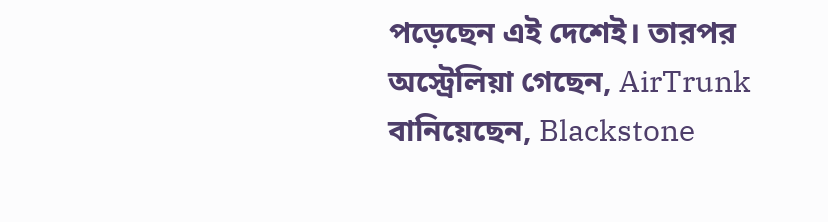পড়েছেন এই দেশেই। তারপর অস্ট্রেলিয়া গেছেন, AirTrunk বানিয়েছেন, Blackstone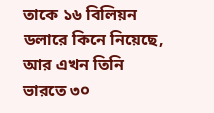তাকে ১৬ বিলিয়ন ডলারে কিনে নিয়েছে, আর এখন তিনি ভারতে ৩০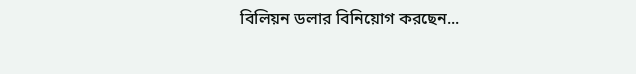বিলিয়ন ডলার বিনিয়োগ করছেন...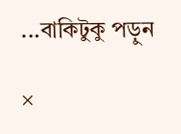...বাকিটুকু পড়ুন

×